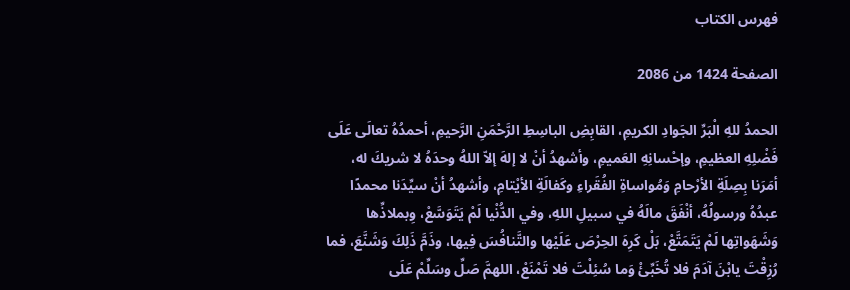فهرس الكتاب

الصفحة 1424 من 2086

الحمدُ للهِ الْبَرِّ الجَوادِ الكريمِ، القابِضِ الباسِطِ الرَّحْمَنِ الرَّحيمِ، أحمدُهُ تعالَى عَلَى فَضْلِهِ العظيمِ، وإحْسانِهِ العَميمِ، وأشهدُ أنْ لا إلهَ إلاّ اللهُ وحدَهُ لا شريكَ له، أمَرَنا بِصِلَةِ الأرْحامِ وَمُواساةِ الفُقَراءِ وكَفالَةِ الأيْتامِ، وأشهدُ أنْ سيِّدَنا محمدًا عبدُهُ ورسولُهُ، أنْفَقَ مالَهُ في سبيلِ اللهِ، وفي الدُّنْيا لَمْ يَتَوَسَّعْ، وِبملاذِّها وَشَهَواتِها لَمْ يَتَمَتَّعْ، بَلْ كَرِهَ الحِرْصَ عَلَيْها والتَّنافُسَ فِيها، وذَمَّ ذَلِكَ وَشَنَّعَ، فما رُزِقْتَ يابْنَ آدَمَ فلا تُخَبِّئْ وَما سُئِلْتَ فلا تَمْنَعْ، اللهمَّ صَلِّ وسَلِّمْ عَلَى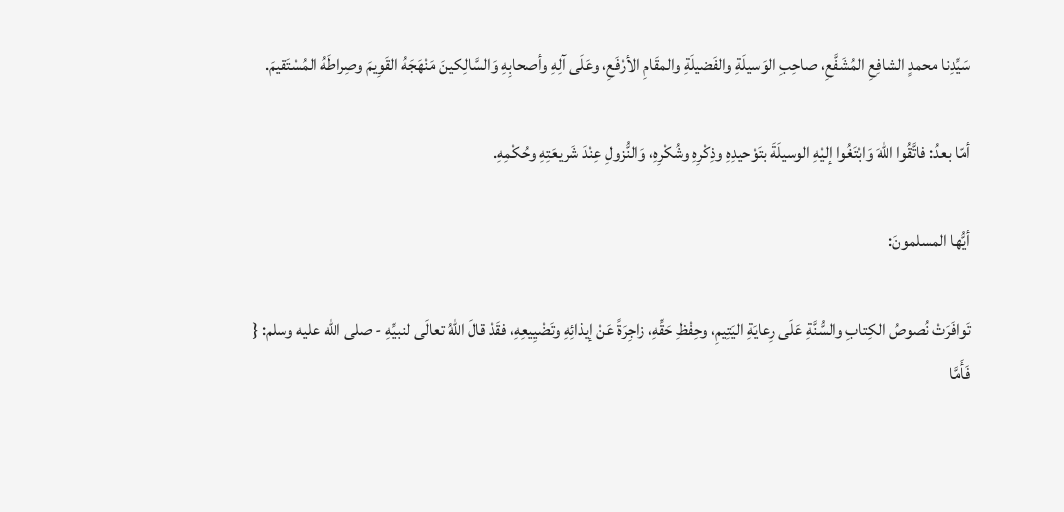سَيِّدِنا محمدٍ الشافِعِ المُشَفَّعِ، صاحِبِ الوَسيلَةِ والفَضيلَةِ والمقَامِ الأرْفَعِ، وعَلَى آلِهِ وأصحابِهِ وَالسَّالِكينَ مَنْهَجَهُ القَوِيمَ وصِراطَهُ المُسْتَقيمَ.

أمّا بعدُ: فاتَّقُوا اللهَ وَابْتَغُوا إليْهِ الوسيلَةَ بتَوْحيدِهِ وذِكْرِهِ وشُكْرِهِ، وَالنُّزولِ عِنْدَ شَريعَتِهِ وحُكْمِهِ.

أيُّها المسلمونَ:

تَوافَرَتْ نُصوصُ الكِتابِ والسُّنَّةِ عَلَى رِعايَةِ اليَتِيمِ، وحِفْظِ حَقِّهِ، زاجِرَةً عَنْ إيذائِهِ وتَضْيِيعِهِ، فقَدْ قالَ اللهُ تعالَى لنبيِّهِ - صلى الله عليه وسلم: { فَأَمَّا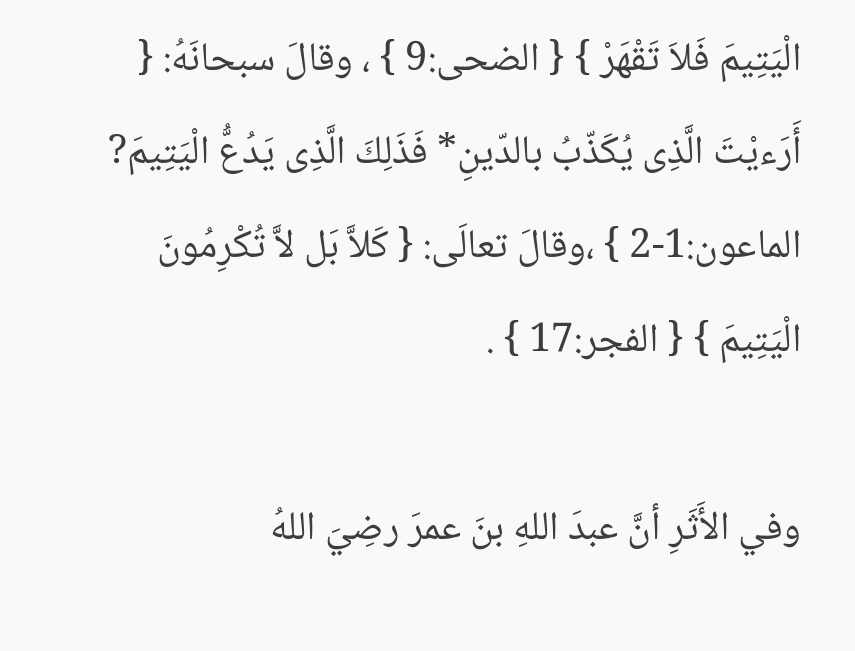الْيَتِيمَ فَلاَ تَقْهَرْ } { الضحى:9 } ، وقالَ سبحانَهُ: { أَرَءيْتَ الَّذِى يُكَذّبُ بالدّينِ* فَذَلِكَ الَّذِى يَدُعُّ الْيَتِيمَ? الماعون:1-2 } ،وقالَ تعالَى: { كَلاَّ بَل لاَّ تُكْرِمُونَ الْيَتِيمَ } { الفجر:17 } .

وفي الأَثَرِ أنَّ عبدَ اللهِ بنَ عمرَ رضِيَ اللهُ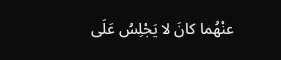عنْهُما كانَ لا يَجْلِسُ عَلَى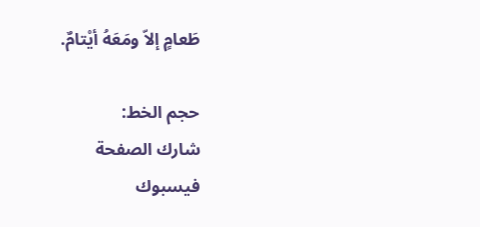طَعامٍ إلاّ ومَعَهُ أيْتامٌ.

حجم الخط:
شارك الصفحة
فيسبوك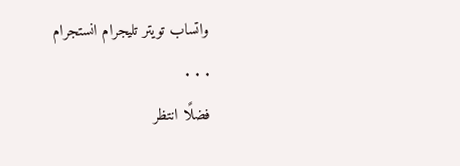واتساب تويتر تليجرام انستجرام
. . .
فضلًا انتظر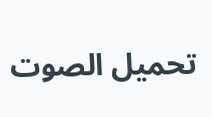تحميل الصوت